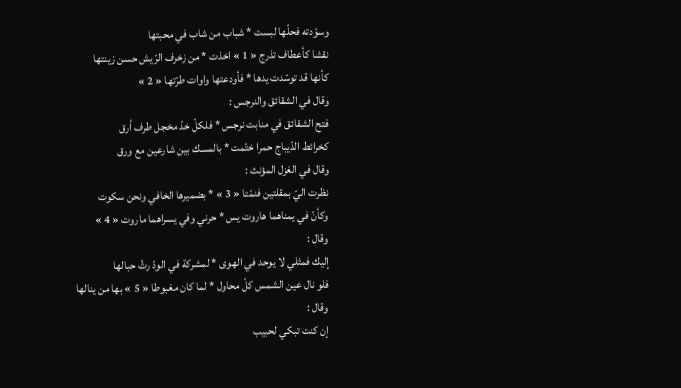وسوّدته فحلّها لبست * شباب من شاب في محبتها
نقشا كأعطاف تذرج « 1 » اخذت * من زخرف الرّيش حسن زينتها
كأنها قد توسّدت يدها * فأودعتها واوات طرّتها « 2 »
وقال في الشقائق والنرجس :
فتح الشقائق في منابت نرجس * فلكلّ خدّ مخجل طرف أرق
كخرائط الدّيباج حمرا ختّمت * بالمسك بين شارعين مع ورق
وقال في الغزل المؤنث :
نظرت اليّ بمقلتين فنمّتا « 3 » * بضميرها الخافي ونحن سكوت
وكأنّ في يمناهما هاروت يس * حرني وفي يسراهما ماروت « 4 »
وقال :
إليك فمثلي لا يوحد في الهوى * لمشركة في الودّ رثّ حبالها
فلو نال عين الشمس كلّ محاول * لما كان مغبوطا « 5 » بها من ينالها
وقال :
إن كنت تبكي لحبيب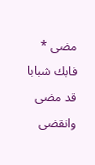مضى * فابك شبابا قد مضى وانقضى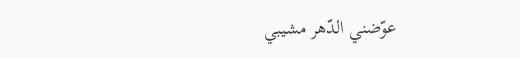عوّضني الدّهر مشيبي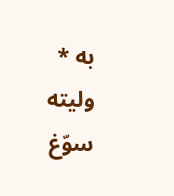به * وليته سوّغ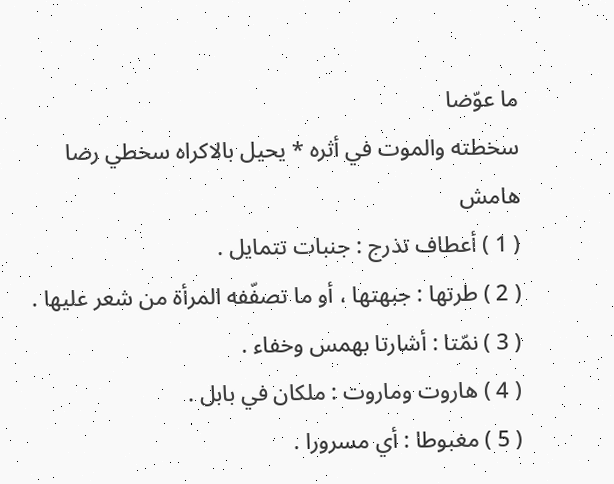ما عوّضا
سخطته والموت في أثره * يحيل بالاكراه سخطي رضا
هامش
( 1 ) أعطاف تذرج : جنبات تتمايل .
( 2 ) طرتها : جبهتها ، أو ما تصفّفه المرأة من شعر عليها .
( 3 ) نمّتا : أشارتا بهمس وخفاء .
( 4 ) هاروت وماروت : ملكان في بابل .
( 5 ) مغبوطا : أي مسرورا .